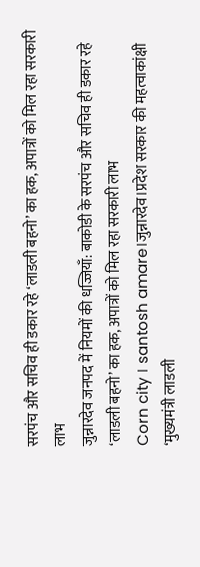सरपंच और सचिव ही डकार रहे ‘लाडली बहनो’ का हक, अपात्रों को मिल रहा सरकारी लाभ
जुन्नारदेव जनपद में नियमों की धज्जियाँ: बाकोडी के सरपंच और सचिव ही डकार रहे ‘लाडली बहनो’ का हक, अपात्रों को मिल रहा सरकारी लाभ
Corn city । santosh amare।जुन्नारदेव।प्रदेश सरकार की महत्वाकांक्षी ‘मुख्यमंत्री लाडली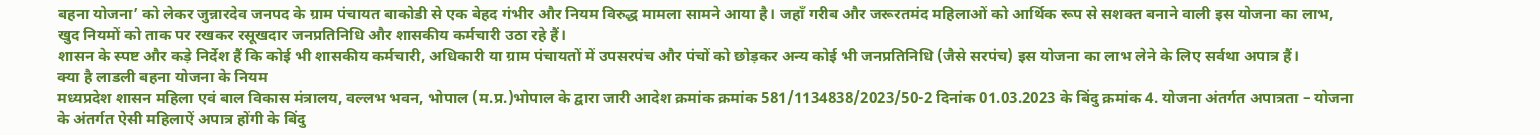बहना योजना’ को लेकर जुन्नारदेव जनपद के ग्राम पंचायत बाकोडी से एक बेहद गंभीर और नियम विरुद्ध मामला सामने आया है। जहाँ गरीब और जरूरतमंद महिलाओं को आर्थिक रूप से सशक्त बनाने वाली इस योजना का लाभ, खुद नियमों को ताक पर रखकर रसूखदार जनप्रतिनिधि और शासकीय कर्मचारी उठा रहे हैं।
शासन के स्पष्ट और कड़े निर्देश हैं कि कोई भी शासकीय कर्मचारी, अधिकारी या ग्राम पंचायतों में उपसरपंच और पंचों को छोड़कर अन्य कोई भी जनप्रतिनिधि (जैसे सरपंच) इस योजना का लाभ लेने के लिए सर्वथा अपात्र हैं।
क्या है लाडली बहना योजना के नियम
मध्यप्रदेश शासन महिला एवं बाल विकास मंत्रालय, वल्लभ भवन, भोपाल (म.प्र.)भोपाल के द्वारा जारी आदेश क्रमांक क्रमांक 581/1134838/2023/50-2 दिनांक 01.03.2023 के बिंदु क्रमांक 4. योजना अंतर्गत अपात्रता – योजना के अंतर्गत ऐसी महिलाऐं अपात्र होंगी के बिंदु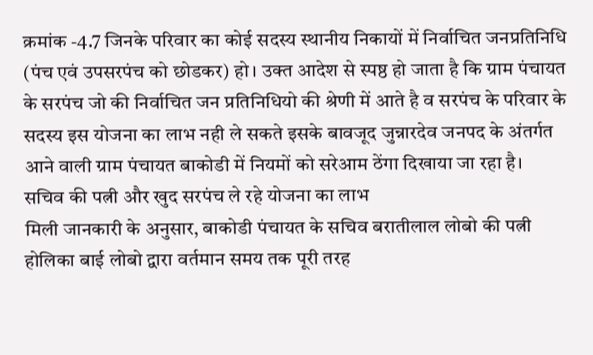क्रमांक -4.7 जिनके परिवार का कोई सदस्य स्थानीय निकायों में निर्वाचित जनप्रतिनिधि (पंच एवं उपसरपंच को छोडकर) हो। उक्त आदेश से स्पष्ठ हो जाता है कि ग्राम पंचायत के सरपंच जो की निर्वाचित जन प्रतिनिधियो की श्रेणी में आते है व सरपंच के परिवार के सदस्य इस योजना का लाभ नही ले सकते इसके बावजूद जुन्नारदेव जनपद के अंतर्गत आने वाली ग्राम पंचायत बाकोडी में नियमों को सरेआम ठेंगा दिखाया जा रहा है।
सचिव की पत्नी और खुद सरपंच ले रहे योजना का लाभ
मिली जानकारी के अनुसार, बाकोडी पंचायत के सचिव बरातीलाल लोबो की पत्नी होलिका बाई लोबो द्वारा वर्तमान समय तक पूरी तरह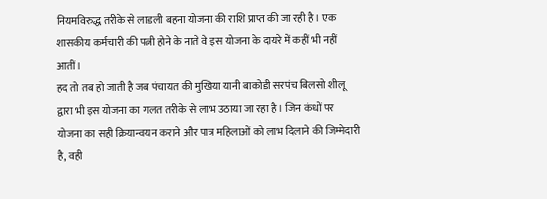नियमविरुद्ध तरीके से लाडली बहना योजना की राशि प्राप्त की जा रही है। एक शासकीय कर्मचारी की पत्नी होने के नाते वे इस योजना के दायरे में कहीं भी नहीं आतीं।
हद तो तब हो जाती है जब पंचायत की मुखिया यानी बाकोडी सरपंच बिलसो शीलू द्वारा भी इस योजना का गलत तरीके से लाभ उठाया जा रहा है। जिन कंधों पर योजना का सही क्रियान्वयन कराने और पात्र महिलाओं को लाभ दिलाने की जिम्मेदारी है, वही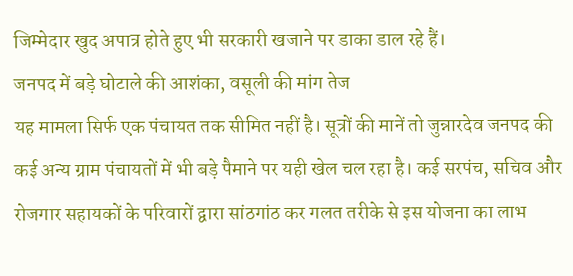जिम्मेदार खुद अपात्र होते हुए भी सरकारी खजाने पर डाका डाल रहे हैं।
जनपद में बड़े घोटाले की आशंका, वसूली की मांग तेज
यह मामला सिर्फ एक पंचायत तक सीमित नहीं है। सूत्रों की मानें तो जुन्नारदेव जनपद की कई अन्य ग्राम पंचायतों में भी बड़े पैमाने पर यही खेल चल रहा है। कई सरपंच, सचिव और रोजगार सहायकों के परिवारों द्वारा सांठगांठ कर गलत तरीके से इस योजना का लाभ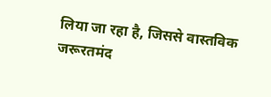लिया जा रहा है, जिससे वास्तविक जरूरतमंद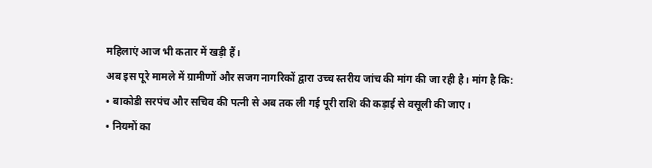महिलाएं आज भी कतार में खड़ी हैं।
अब इस पूरे मामले में ग्रामीणों और सजग नागरिकों द्वारा उच्च स्तरीय जांच की मांग की जा रही है। मांग है कि:
• बाकोडी सरपंच और सचिव की पत्नी से अब तक ली गई पूरी राशि की कड़ाई से वसूली की जाए।
• नियमों का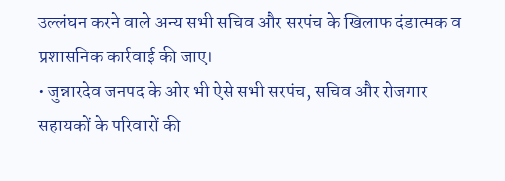उल्लंघन करने वाले अन्य सभी सचिव और सरपंच के खिलाफ दंडात्मक व प्रशासनिक कार्रवाई की जाए।
• जुन्नारदेव जनपद के ओर भी ऐसे सभी सरपंच, सचिव और रोजगार सहायकों के परिवारों की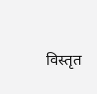विस्तृत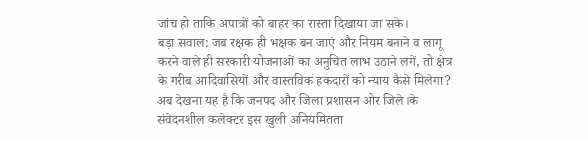जांच हो ताकि अपात्रों को बाहर का रास्ता दिखाया जा सके।
बड़ा सवाल: जब रक्षक ही भक्षक बन जाएं और नियम बनाने व लागू करने वाले ही सरकारी योजनाओं का अनुचित लाभ उठाने लगें, तो क्षेत्र के गरीब आदिवासियों और वास्तविक हकदारों को न्याय कैसे मिलेगा? अब देखना यह है कि जनपद और जिला प्रशासन ओर जिले।के संवेदनशील कलेक्टर इस खुली अनियमितता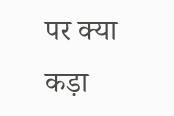पर क्या कड़ा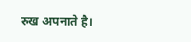रुख अपनाते है।